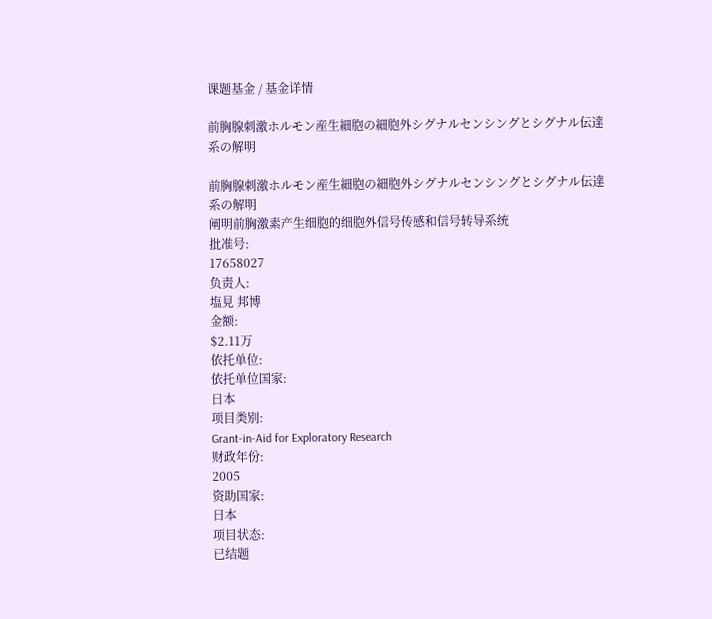课题基金 / 基金详情

前胸腺刺激ホルモン産生細胞の細胞外シグナルセンシングとシグナル伝達系の解明

前胸腺刺激ホルモン産生細胞の細胞外シグナルセンシングとシグナル伝達系の解明
阐明前胸激素产生细胞的细胞外信号传感和信号转导系统
批准号:
17658027
负责人:
塩見 邦博
金额:
$2.11万
依托单位:
依托单位国家:
日本
项目类别:
Grant-in-Aid for Exploratory Research
财政年份:
2005
资助国家:
日本
项目状态:
已结题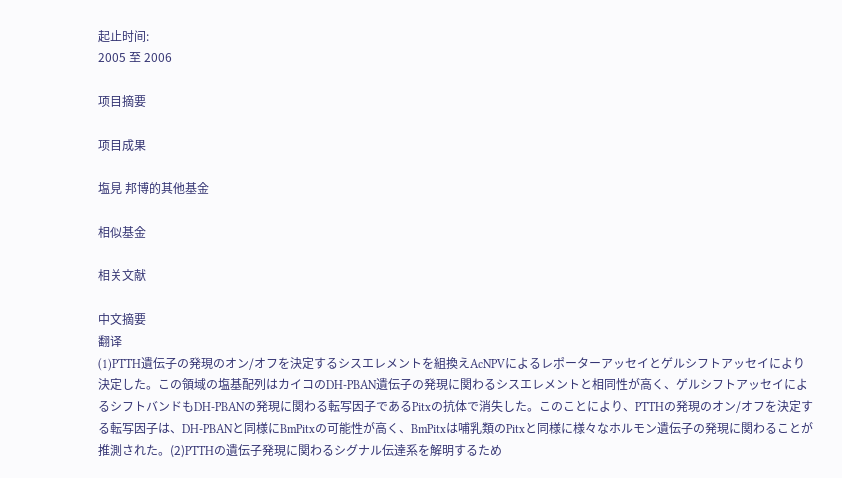起止时间:
2005 至 2006

项目摘要

项目成果

塩見 邦博的其他基金

相似基金

相关文献

中文摘要
翻译
(1)PTTH遺伝子の発現のオン/オフを決定するシスエレメントを組換えAcNPVによるレポーターアッセイとゲルシフトアッセイにより決定した。この領域の塩基配列はカイコのDH-PBAN遺伝子の発現に関わるシスエレメントと相同性が高く、ゲルシフトアッセイによるシフトバンドもDH-PBANの発現に関わる転写因子であるPitxの抗体で消失した。このことにより、PTTHの発現のオン/オフを決定する転写因子は、DH-PBANと同様にBmPitxの可能性が高く、BmPitxは哺乳類のPitxと同様に様々なホルモン遺伝子の発現に関わることが推測された。(2)PTTHの遺伝子発現に関わるシグナル伝達系を解明するため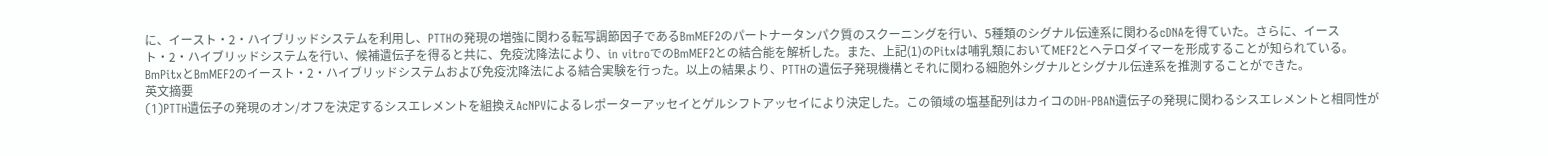に、イースト・2・ハイブリッドシステムを利用し、PTTHの発現の増強に関わる転写調節因子であるBmMEF2のパートナータンパク質のスクーニングを行い、5種類のシグナル伝達系に関わるcDNAを得ていた。さらに、イースト・2・ハイブリッドシステムを行い、候補遺伝子を得ると共に、免疫沈降法により、in vitroでのBmMEF2との結合能を解析した。また、上記(1)のPitxは哺乳類においてMEF2とヘテロダイマーを形成することが知られている。BmPitxとBmMEF2のイースト・2・ハイブリッドシステムおよび免疫沈降法による結合実験を行った。以上の結果より、PTTHの遺伝子発現機構とそれに関わる細胞外シグナルとシグナル伝達系を推測することができた。
英文摘要
(1)PTTH遺伝子の発現のオン/オフを決定するシスエレメントを組換えAcNPVによるレポーターアッセイとゲルシフトアッセイにより決定した。この領域の塩基配列はカイコのDH-PBAN遺伝子の発現に関わるシスエレメントと相同性が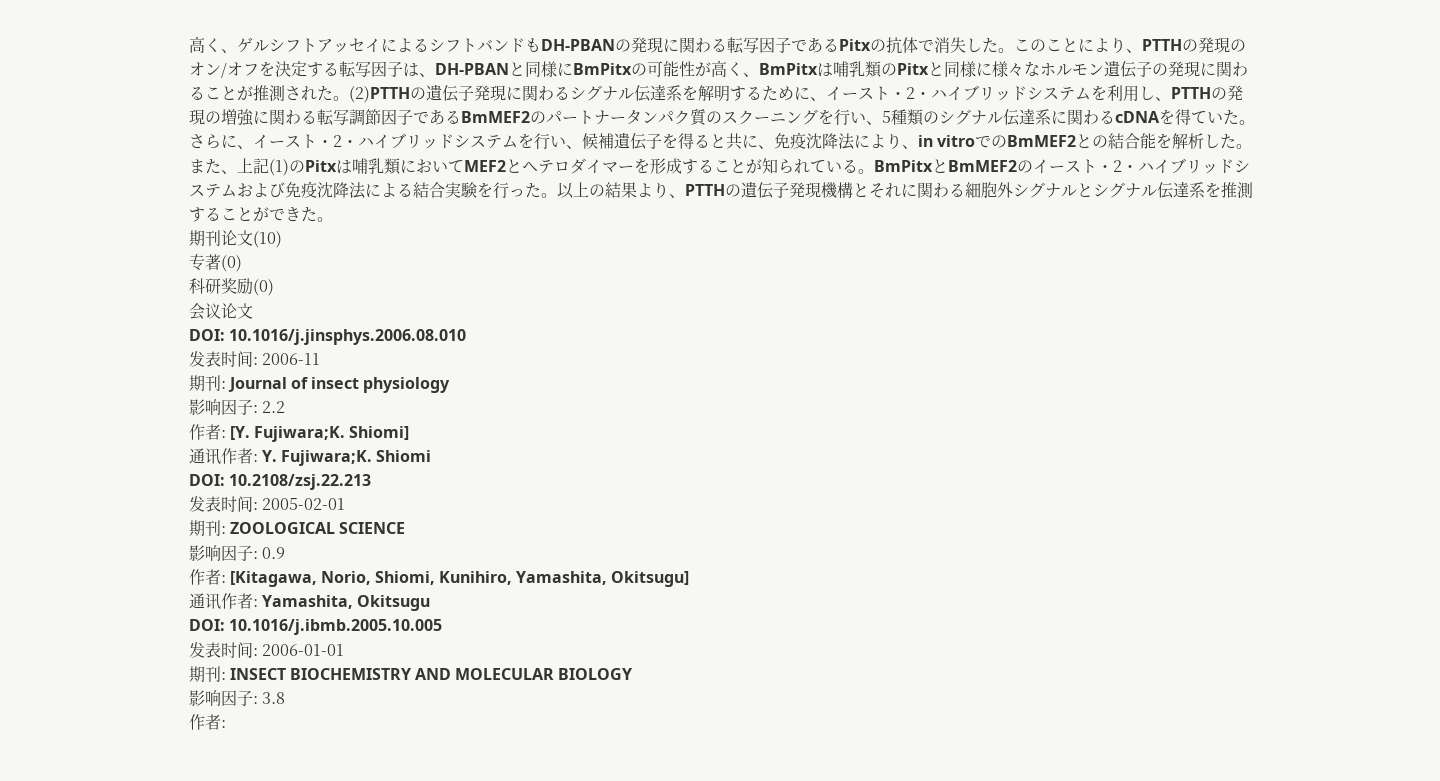高く、ゲルシフトアッセイによるシフトバンドもDH-PBANの発現に関わる転写因子であるPitxの抗体で消失した。このことにより、PTTHの発現のオン/オフを決定する転写因子は、DH-PBANと同様にBmPitxの可能性が高く、BmPitxは哺乳類のPitxと同様に様々なホルモン遺伝子の発現に関わることが推測された。(2)PTTHの遺伝子発現に関わるシグナル伝達系を解明するために、イースト・2・ハイブリッドシステムを利用し、PTTHの発現の増強に関わる転写調節因子であるBmMEF2のパートナータンパク質のスクーニングを行い、5種類のシグナル伝達系に関わるcDNAを得ていた。さらに、イースト・2・ハイブリッドシステムを行い、候補遺伝子を得ると共に、免疫沈降法により、in vitroでのBmMEF2との結合能を解析した。また、上記(1)のPitxは哺乳類においてMEF2とヘテロダイマーを形成することが知られている。BmPitxとBmMEF2のイースト・2・ハイブリッドシステムおよび免疫沈降法による結合実験を行った。以上の結果より、PTTHの遺伝子発現機構とそれに関わる細胞外シグナルとシグナル伝達系を推測することができた。
期刊论文(10)
专著(0)
科研奖励(0)
会议论文
DOI: 10.1016/j.jinsphys.2006.08.010
发表时间: 2006-11
期刊: Journal of insect physiology
影响因子: 2.2
作者: [Y. Fujiwara;K. Shiomi]
通讯作者: Y. Fujiwara;K. Shiomi
DOI: 10.2108/zsj.22.213
发表时间: 2005-02-01
期刊: ZOOLOGICAL SCIENCE
影响因子: 0.9
作者: [Kitagawa, Norio, Shiomi, Kunihiro, Yamashita, Okitsugu]
通讯作者: Yamashita, Okitsugu
DOI: 10.1016/j.ibmb.2005.10.005
发表时间: 2006-01-01
期刊: INSECT BIOCHEMISTRY AND MOLECULAR BIOLOGY
影响因子: 3.8
作者: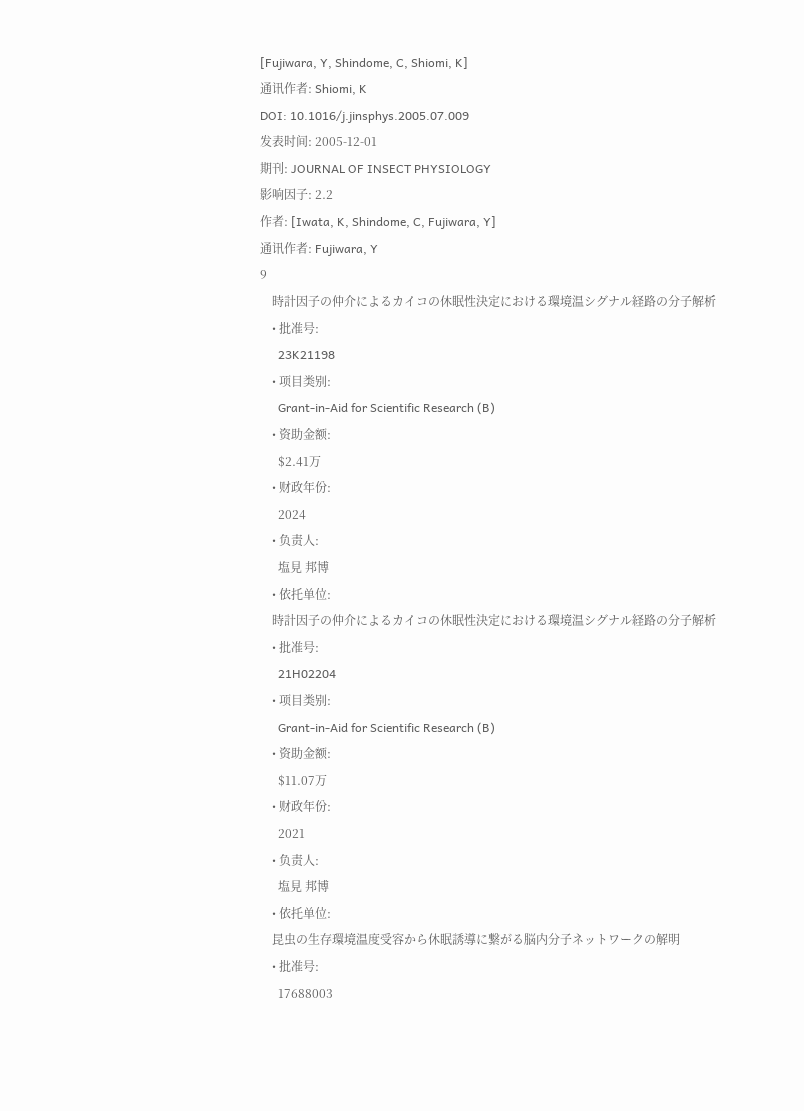[Fujiwara, Y, Shindome, C, Shiomi, K]
通讯作者: Shiomi, K
DOI: 10.1016/j.jinsphys.2005.07.009
发表时间: 2005-12-01
期刊: JOURNAL OF INSECT PHYSIOLOGY
影响因子: 2.2
作者: [Iwata, K, Shindome, C, Fujiwara, Y]
通讯作者: Fujiwara, Y
9
    時計因子の仲介によるカイコの休眠性決定における環境温シグナル経路の分子解析
    • 批准号:
      23K21198
    • 项目类别:
      Grant-in-Aid for Scientific Research (B)
    • 资助金额:
      $2.41万
    • 财政年份:
      2024
    • 负责人:
      塩見 邦博
    • 依托单位:
    時計因子の仲介によるカイコの休眠性決定における環境温シグナル経路の分子解析
    • 批准号:
      21H02204
    • 项目类别:
      Grant-in-Aid for Scientific Research (B)
    • 资助金额:
      $11.07万
    • 财政年份:
      2021
    • 负责人:
      塩見 邦博
    • 依托单位:
    昆虫の生存環境温度受容から休眠誘導に繋がる脳内分子ネットワークの解明
    • 批准号:
      17688003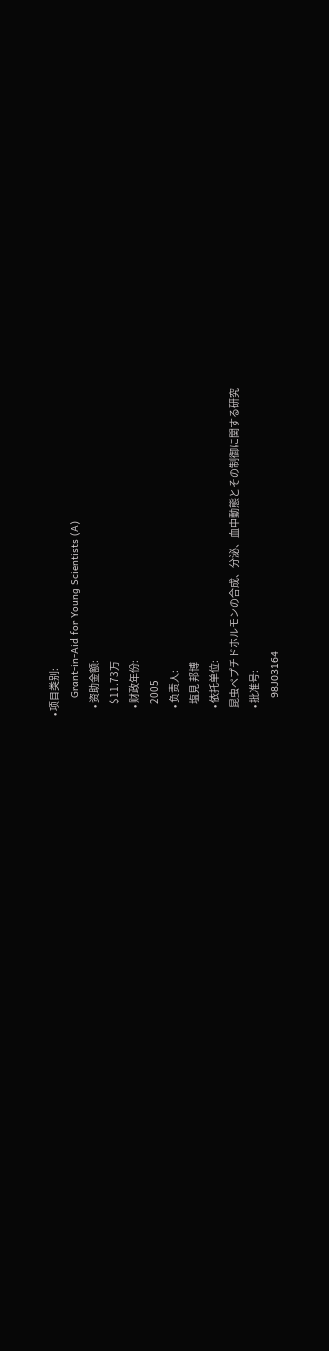• 项目类别:
      Grant-in-Aid for Young Scientists (A)
    • 资助金额:
      $11.73万
    • 财政年份:
      2005
    • 负责人:
      塩見 邦博
    • 依托单位:
    昆虫ペプチドホルモンの合成、分泌、血中動態とその制御に関する研究
    • 批准号:
      98J03164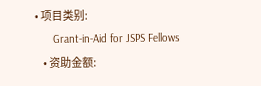• 项目类别:
      Grant-in-Aid for JSPS Fellows
    • 资助金额: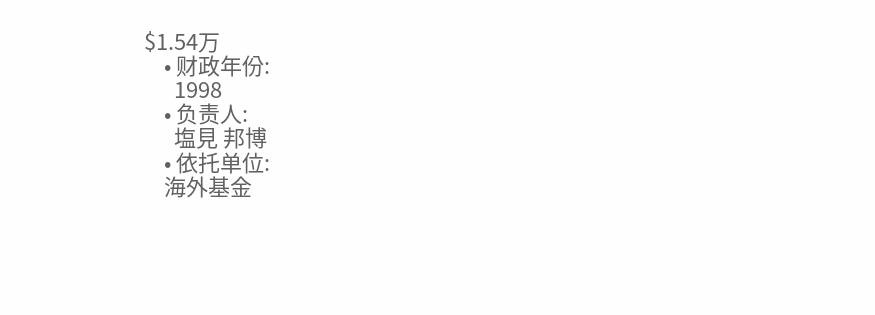$1.54万
    • 财政年份:
      1998
    • 负责人:
      塩見 邦博
    • 依托单位:
    海外基金